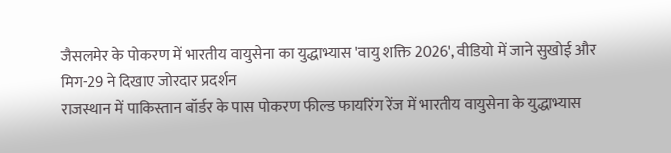जैसलमेर के पोकरण में भारतीय वायुसेना का युद्धाभ्यास 'वायु शक्ति 2026', वीडियो में जाने सुखोई और मिग-29 ने दिखाए जोरदार प्रदर्शन
राजस्थान में पाकिस्तान बॉर्डर के पास पोकरण फील्ड फायरिंग रेंज में भारतीय वायुसेना के युद्धाभ्यास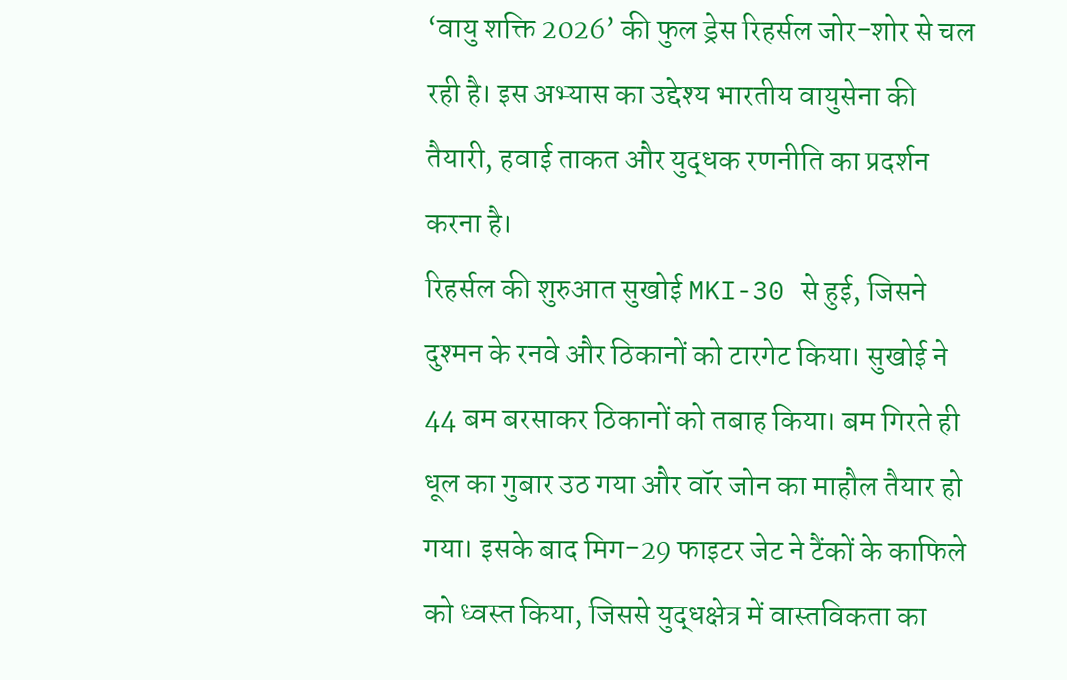‘वायु शक्ति 2026’ की फुल ड्रेस रिहर्सल जोर-शोर से चल रही है। इस अभ्यास का उद्देश्य भारतीय वायुसेना की तैयारी, हवाई ताकत और युद्धक रणनीति का प्रदर्शन करना है।
रिहर्सल की शुरुआत सुखोई MKI-30 से हुई, जिसने दुश्मन के रनवे और ठिकानों को टारगेट किया। सुखोई ने 44 बम बरसाकर ठिकानों को तबाह किया। बम गिरते ही धूल का गुबार उठ गया और वॉर जोन का माहौल तैयार हो गया। इसके बाद मिग-29 फाइटर जेट ने टैंकों के काफिले को ध्वस्त किया, जिससे युद्धक्षेत्र में वास्तविकता का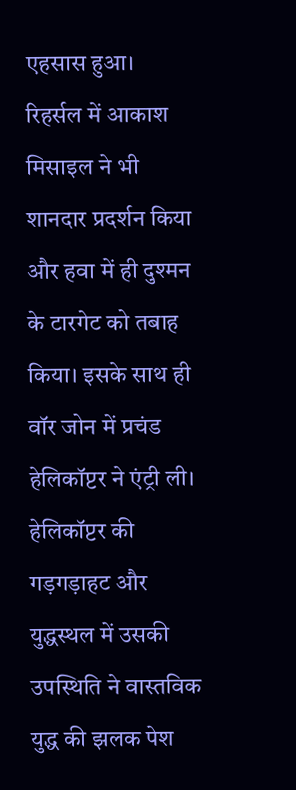एहसास हुआ।
रिहर्सल में आकाश मिसाइल ने भी शानदार प्रदर्शन किया और हवा में ही दुश्मन के टारगेट को तबाह किया। इसके साथ ही वॉर जोन में प्रचंड हेलिकॉप्टर ने एंट्री ली। हेलिकॉप्टर की गड़गड़ाहट और युद्धस्थल में उसकी उपस्थिति ने वास्तविक युद्ध की झलक पेश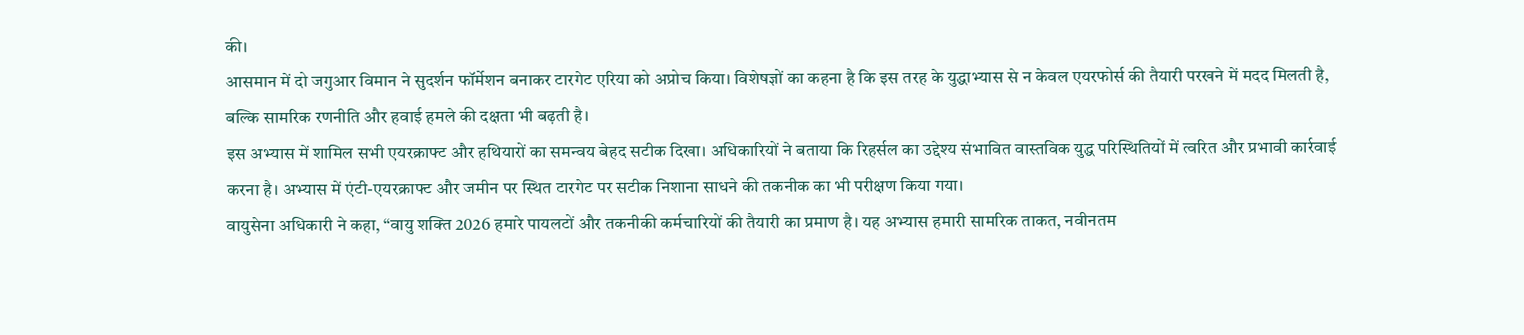की।
आसमान में दो जगुआर विमान ने सुदर्शन फॉर्मेशन बनाकर टारगेट एरिया को अप्रोच किया। विशेषज्ञों का कहना है कि इस तरह के युद्धाभ्यास से न केवल एयरफोर्स की तैयारी परखने में मदद मिलती है, बल्कि सामरिक रणनीति और हवाई हमले की दक्षता भी बढ़ती है।
इस अभ्यास में शामिल सभी एयरक्राफ्ट और हथियारों का समन्वय बेहद सटीक दिखा। अधिकारियों ने बताया कि रिहर्सल का उद्देश्य संभावित वास्तविक युद्ध परिस्थितियों में त्वरित और प्रभावी कार्रवाई करना है। अभ्यास में एंटी-एयरक्राफ्ट और जमीन पर स्थित टारगेट पर सटीक निशाना साधने की तकनीक का भी परीक्षण किया गया।
वायुसेना अधिकारी ने कहा, “वायु शक्ति 2026 हमारे पायलटों और तकनीकी कर्मचारियों की तैयारी का प्रमाण है। यह अभ्यास हमारी सामरिक ताकत, नवीनतम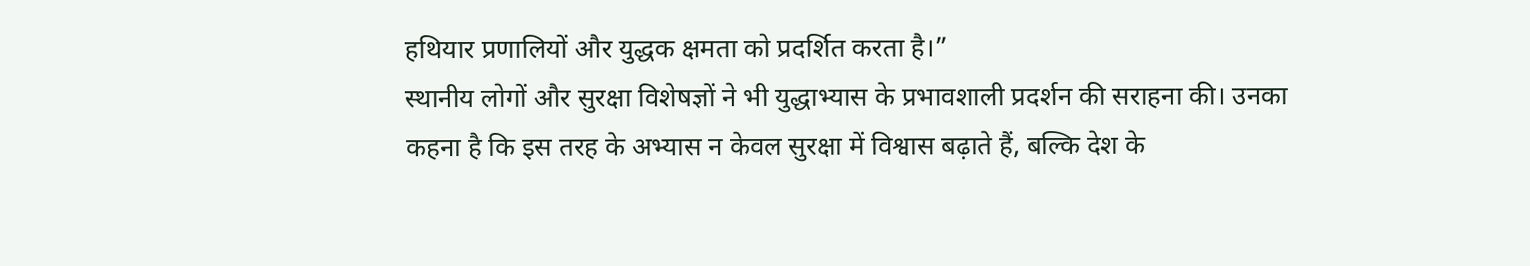हथियार प्रणालियों और युद्धक क्षमता को प्रदर्शित करता है।”
स्थानीय लोगों और सुरक्षा विशेषज्ञों ने भी युद्धाभ्यास के प्रभावशाली प्रदर्शन की सराहना की। उनका कहना है कि इस तरह के अभ्यास न केवल सुरक्षा में विश्वास बढ़ाते हैं, बल्कि देश के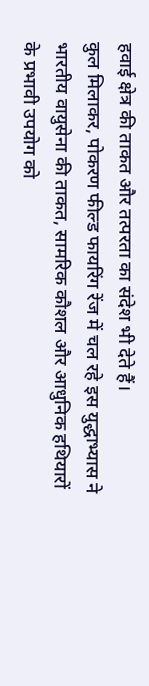हवाई क्षेत्र की ताकत और तत्परता का संदेश भी देते हैं।
कुल मिलाकर, पोकरण फील्ड फायरिंग रेंज में चल रहे इस युद्धाभ्यास ने भारतीय वायुसेना की ताकत, सामरिक कौशल और आधुनिक हथियारों के प्रभावी उपयोग को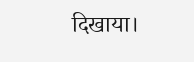दिखाया।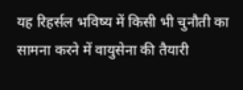यह रिहर्सल भविष्य में किसी भी चुनौती का सामना करने में वायुसेना की तैयारी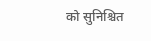को सुनिश्चित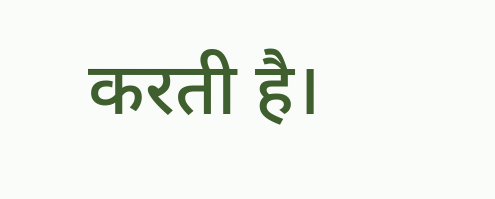करती है।